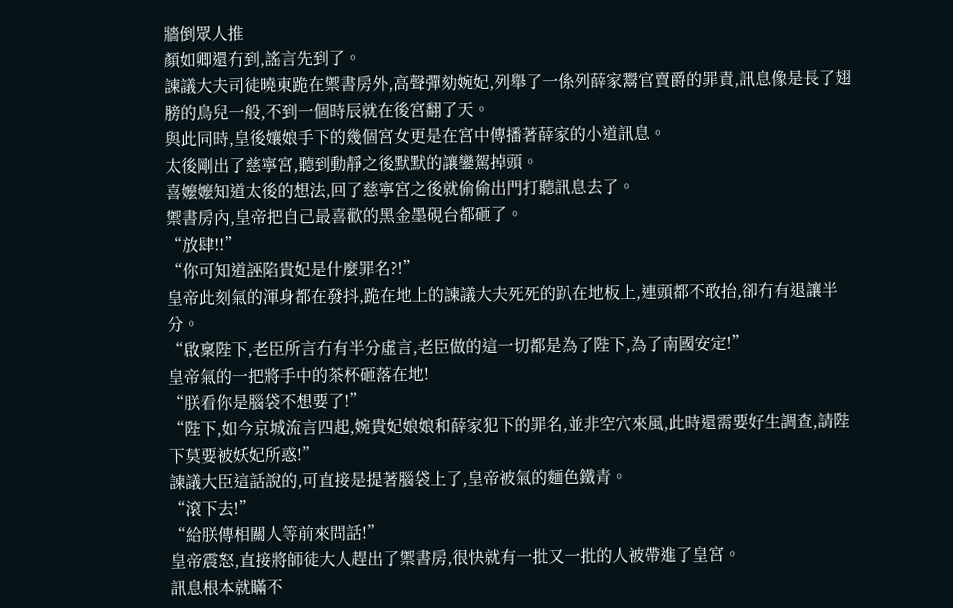牆倒眾人推
顏如卿還冇到,謠言先到了。
諫議大夫司徒曉東跪在禦書房外,高聲彈劾婉妃,列舉了一係列薛家鬻官賣爵的罪責,訊息像是長了翅膀的鳥兒一般,不到一個時辰就在後宮翻了天。
與此同時,皇後孃娘手下的幾個宮女更是在宮中傳播著薛家的小道訊息。
太後剛出了慈寧宮,聽到動靜之後默默的讓鑾駕掉頭。
喜嬤嬤知道太後的想法,回了慈寧宮之後就偷偷出門打聽訊息去了。
禦書房內,皇帝把自己最喜歡的黑金墨硯台都砸了。
“放肆!!”
“你可知道誣陷貴妃是什麼罪名?!”
皇帝此刻氣的渾身都在發抖,跪在地上的諫議大夫死死的趴在地板上,連頭都不敢抬,卻冇有退讓半分。
“啟稟陛下,老臣所言冇有半分虛言,老臣做的這一切都是為了陛下,為了南國安定!”
皇帝氣的一把將手中的茶杯砸落在地!
“朕看你是腦袋不想要了!”
“陛下,如今京城流言四起,婉貴妃娘娘和薛家犯下的罪名,並非空穴來風,此時還需要好生調查,請陛下莫要被妖妃所惑!”
諫議大臣這話說的,可直接是提著腦袋上了,皇帝被氣的麵色鐵青。
“滾下去!”
“給朕傳相關人等前來問話!”
皇帝震怒,直接將師徒大人趕出了禦書房,很快就有一批又一批的人被帶進了皇宮。
訊息根本就瞞不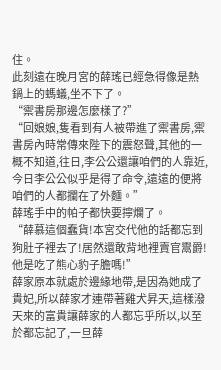住。
此刻遠在晚月宮的薛瑤已經急得像是熱鍋上的螞蟻,坐不下了。
“禦書房那邊怎麼樣了?”
“回娘娘,隻看到有人被帶進了禦書房,禦書房內時常傳來陛下的震怒聲,其他的一概不知道,往日,李公公還讓咱們的人靠近,今日李公公似乎是得了命令,遠遠的便將咱們的人都攔在了外麵。”
薛瑤手中的帕子都快要擰爛了。
“薛慕這個蠢貨!本宮交代他的話都忘到狗肚子裡去了!居然還敢背地裡賣官鬻爵!他是吃了熊心豹子膽嗎!”
薛家原本就處於邊緣地帶,是因為她成了貴妃,所以薛家才連帶著雞犬昇天,這樣潑天來的富貴讓薛家的人都忘乎所以,以至於都忘記了,一旦薛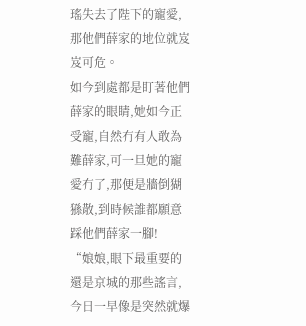瑤失去了陛下的寵愛,那他們薛家的地位就岌岌可危。
如今到處都是盯著他們薛家的眼睛,她如今正受寵,自然冇有人敢為難薛家,可一旦她的寵愛冇了,那便是牆倒猢猻散,到時候誰都願意踩他們薛家一腳!
“娘娘,眼下最重要的還是京城的那些謠言,今日一早像是突然就爆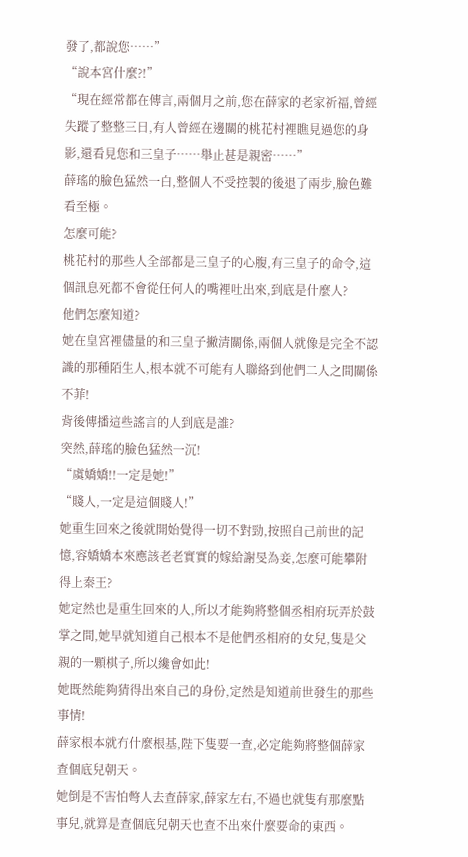發了,都說您……”
“說本宮什麼?!”
“現在經常都在傳言,兩個月之前,您在薛家的老家祈福,曾經失蹤了整整三日,有人曾經在邊關的桃花村裡瞧見過您的身影,還看見您和三皇子……舉止甚是親密……”
薛瑤的臉色猛然一白,整個人不受控製的後退了兩步,臉色難看至極。
怎麼可能?
桃花村的那些人全部都是三皇子的心腹,有三皇子的命令,這個訊息死都不會從任何人的嘴裡吐出來,到底是什麼人?
他們怎麼知道?
她在皇宮裡儘量的和三皇子撇清關係,兩個人就像是完全不認識的那種陌生人,根本就不可能有人聯絡到他們二人之間關係不菲!
背後傳播這些謠言的人到底是誰?
突然,薛瑤的臉色猛然一沉!
“虞嬌嬌!!一定是她!”
“賤人,一定是這個賤人!”
她重生回來之後就開始覺得一切不對勁,按照自己前世的記憶,容嬌嬌本來應該老老實實的嫁給謝旻為妾,怎麼可能攀附得上秦王?
她定然也是重生回來的人,所以才能夠將整個丞相府玩弄於鼓掌之間,她早就知道自己根本不是他們丞相府的女兒,隻是父親的一顆棋子,所以纔會如此!
她既然能夠猜得出來自己的身份,定然是知道前世發生的那些事情!
薛家根本就冇什麼根基,陛下隻要一查,必定能夠將整個薛家查個底兒朝天。
她倒是不害怕彆人去查薛家,薛家左右,不過也就隻有那麼點事兒,就算是查個底兒朝天也查不出來什麼要命的東西。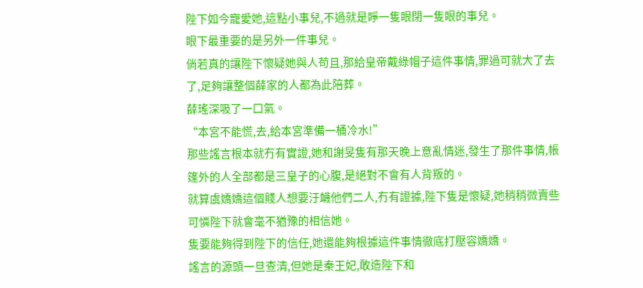陛下如今寵愛她,這點小事兒,不過就是睜一隻眼閉一隻眼的事兒。
眼下最重要的是另外一件事兒。
倘若真的讓陛下懷疑她與人苟且,那給皇帝戴綠帽子這件事情,罪過可就大了去了,足夠讓整個薛家的人都為此陪葬。
薛瑤深吸了一口氣。
“本宮不能慌,去,給本宮準備一桶冷水!”
那些謠言根本就冇有實證,她和謝旻隻有那天晚上意亂情迷,發生了那件事情,帳篷外的人全部都是三皇子的心腹,是絕對不會有人背叛的。
就算虞嬌嬌這個賤人想要汙衊他們二人,冇有證據,陛下隻是懷疑,她稍稍微賣些可憐陛下就會毫不猶豫的相信她。
隻要能夠得到陛下的信任,她還能夠根據這件事情徹底打壓容嬌嬌。
謠言的源頭一旦查清,但她是秦王妃,敢造陛下和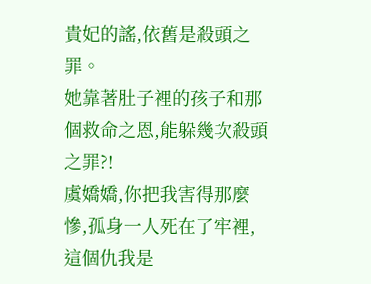貴妃的謠,依舊是殺頭之罪。
她靠著肚子裡的孩子和那個救命之恩,能躲幾次殺頭之罪?!
虞嬌嬌,你把我害得那麼慘,孤身一人死在了牢裡,這個仇我是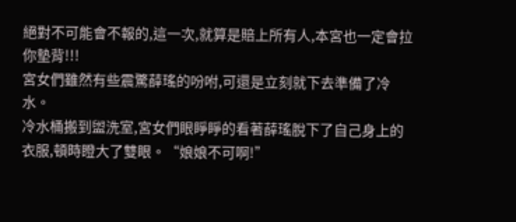絕對不可能會不報的,這一次,就算是賠上所有人,本宮也一定會拉你墊背!!!
宮女們雖然有些震驚薛瑤的吩咐,可還是立刻就下去準備了冷水。
冷水桶搬到盥洗室,宮女們眼睜睜的看著薛瑤脫下了自己身上的衣服,頓時瞪大了雙眼。“娘娘不可啊!”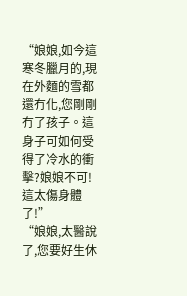“娘娘,如今這寒冬臘月的,現在外麵的雪都還冇化,您剛剛冇了孩子。這身子可如何受得了冷水的衝擊?娘娘不可!這太傷身體了!”
“娘娘,太醫說了,您要好生休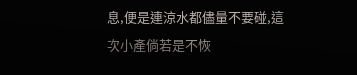息,便是連涼水都儘量不要碰,這次小產倘若是不恢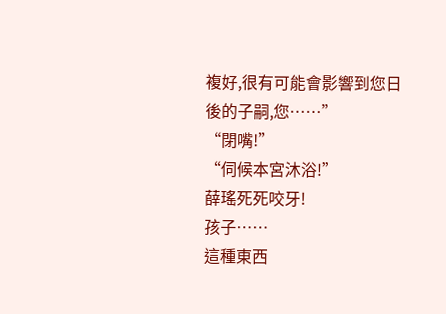複好,很有可能會影響到您日後的子嗣,您……”
“閉嘴!”
“伺候本宮沐浴!”
薛瑤死死咬牙!
孩子……
這種東西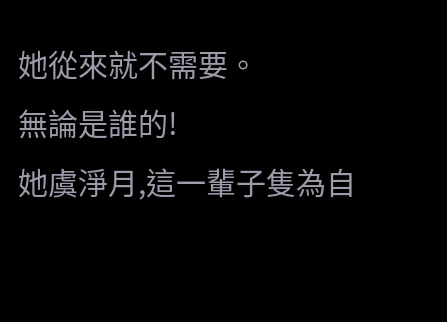她從來就不需要。
無論是誰的!
她虞淨月,這一輩子隻為自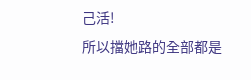己活!
所以擋她路的全部都是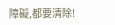障礙,都要清除!